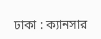ঢাকা : ক্যানসার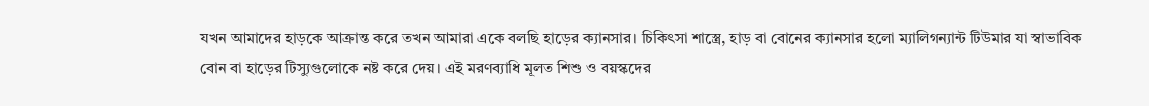যখন আমাদের হাড়কে আক্রান্ত করে তখন আমারা একে বলছি হাড়ের ক্যানসার। চিকিৎসা শাস্ত্রে, হাড় বা বোনের ক্যানসার হলো ম্যালিগন্যান্ট টিউমার যা স্বাভাবিক বোন বা হাড়ের টিস্যুগুলোকে নষ্ট করে দেয়। এই মরণব্যাধি মূলত শিশু ও বয়স্কদের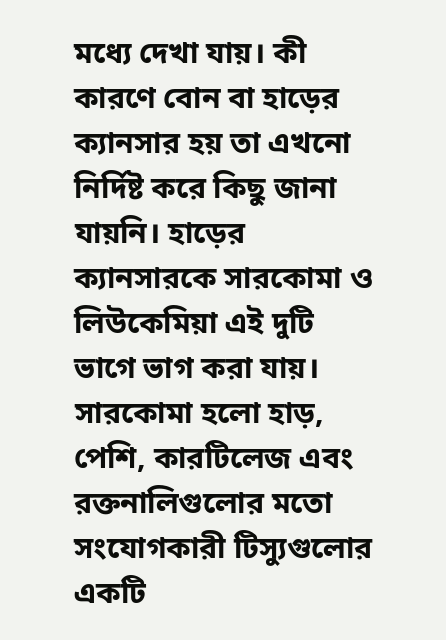মধ্যে দেখা যায়। কী কারণে বোন বা হাড়ের ক্যানসার হয় তা এখনো নির্দিষ্ট করে কিছু জানা যায়নি। হাড়ের ক্যানসারকে সারকোমা ও লিউকেমিয়া এই দুটি ভাগে ভাগ করা যায়। সারকোমা হলো হাড়, পেশি, কারটিলেজ এবং রক্তনালিগুলোর মতো সংযোগকারী টিস্যুগুলোর একটি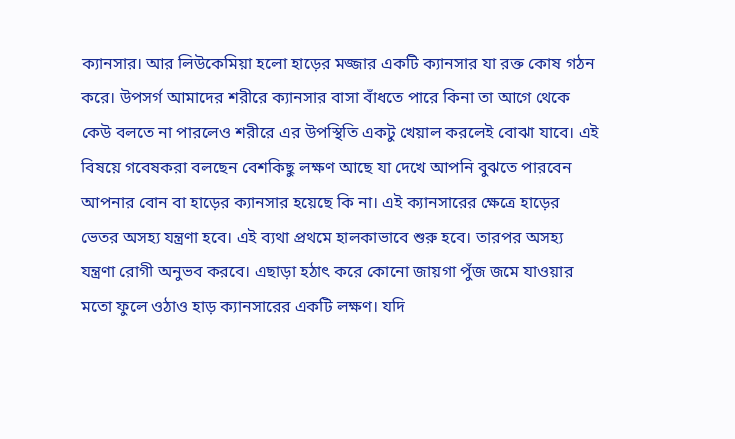ক্যানসার। আর লিউকেমিয়া হলো হাড়ের মজ্জার একটি ক্যানসার যা রক্ত কোষ গঠন করে। উপসর্গ আমাদের শরীরে ক্যানসার বাসা বাঁধতে পারে কিনা তা আগে থেকে কেউ বলতে না পারলেও শরীরে এর উপস্থিতি একটু খেয়াল করলেই বোঝা যাবে। এই বিষয়ে গবেষকরা বলছেন বেশকিছু লক্ষণ আছে যা দেখে আপনি বুঝতে পারবেন আপনার বোন বা হাড়ের ক্যানসার হয়েছে কি না। এই ক্যানসারের ক্ষেত্রে হাড়ের ভেতর অসহ্য যন্ত্রণা হবে। এই ব্যথা প্রথমে হালকাভাবে শুরু হবে। তারপর অসহ্য যন্ত্রণা রোগী অনুভব করবে। এছাড়া হঠাৎ করে কোনো জায়গা পুঁজ জমে যাওয়ার মতো ফুলে ওঠাও হাড় ক্যানসারের একটি লক্ষণ। যদি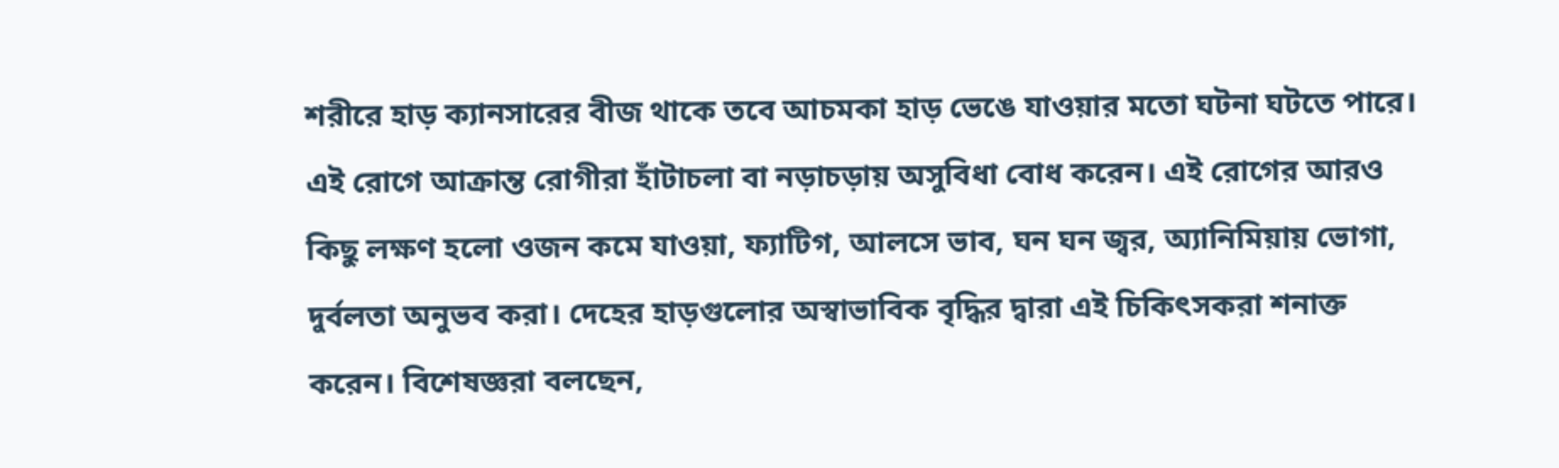শরীরে হাড় ক্যানসারের বীজ থাকে তবে আচমকা হাড় ভেঙে যাওয়ার মতো ঘটনা ঘটতে পারে। এই রোগে আক্রান্ত রোগীরা হাঁটাচলা বা নড়াচড়ায় অসুবিধা বোধ করেন। এই রোগের আরও কিছু লক্ষণ হলো ওজন কমে যাওয়া, ফ্যাটিগ, আলসে ভাব, ঘন ঘন জ্বর, অ্যানিমিয়ায় ভোগা, দুর্বলতা অনুভব করা। দেহের হাড়গুলোর অস্বাভাবিক বৃদ্ধির দ্বারা এই চিকিৎসকরা শনাক্ত করেন। বিশেষজ্ঞরা বলছেন,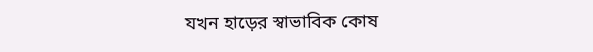যখন হাড়ের স্বাভাবিক কোষ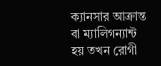ক্যানসার আক্রান্ত বা ম্যালিগন্যান্ট হয় তখন রোগী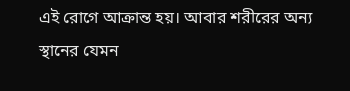এই রোগে আক্রান্ত হয়। আবার শরীরের অন্য স্থানের যেমন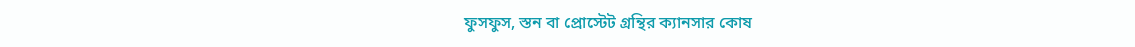ফুসফুস, স্তন বা প্রোস্টেট গ্রন্থির ক্যানসার কোষ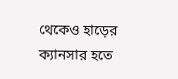থেকেও হাড়ের ক্যানসার হতে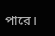পারে।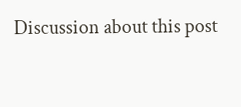Discussion about this post